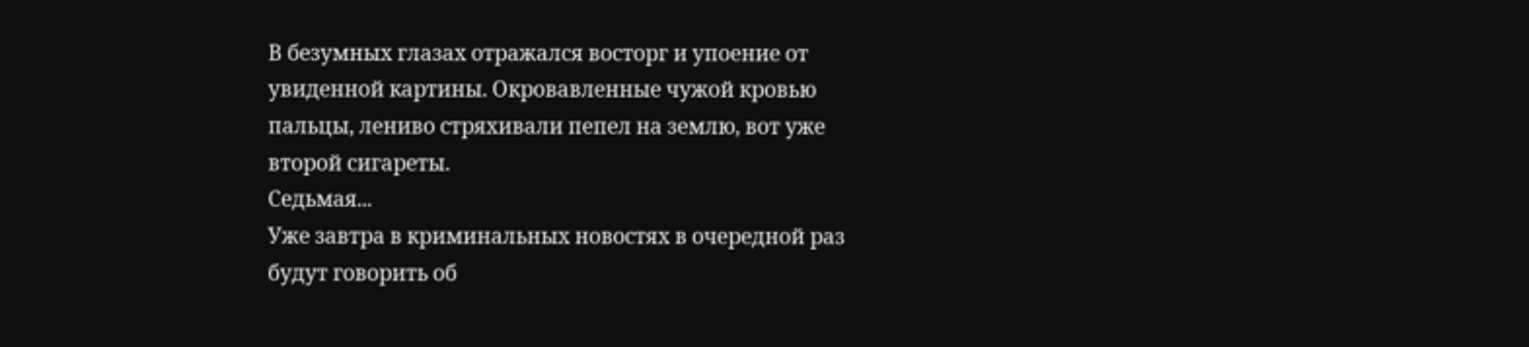В безумных глазах отражался восторг и упоение от увиденной картины. Окровавленные чужой кровью пальцы, лениво стряхивали пепел на землю, вот уже второй сигареты.
Седьмая...
Уже завтра в криминальных новостях в очередной раз будут говорить об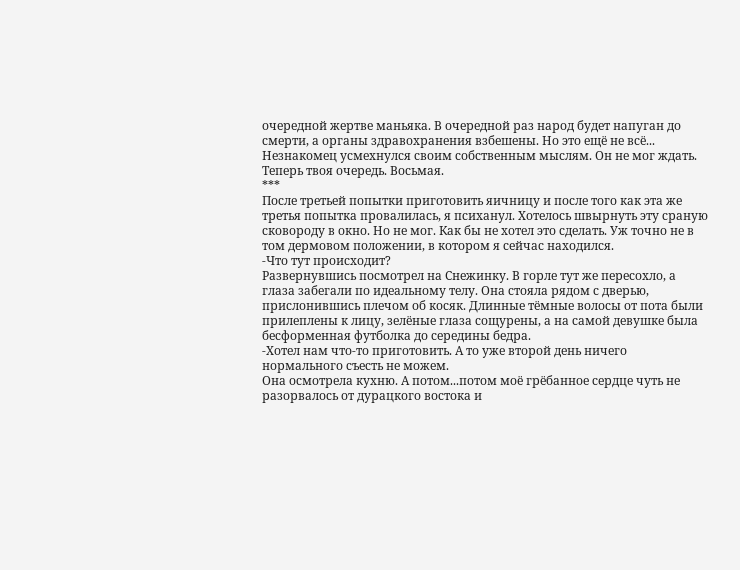очередной жертве маньяка. В очередной раз народ будет напуган до смерти, а органы здравохранения взбешены. Но это ещё не всё...
Незнакомец усмехнулся своим собственным мыслям. Он не мог ждать. Теперь твоя очередь. Восьмая.
***
После третьей попытки приготовить яичницу и после того как эта же третья попытка провалилась, я психанул. Хотелось швырнуть эту сраную сковороду в окно. Но не мог. Как бы не хотел это сделать. Уж точно не в том дермовом положении, в котором я сейчас находился.
-Что тут происходит?
Развернувшись посмотрел на Снежинку. В горле тут же пересохло, а глаза забегали по идеальному телу. Она стояла рядом с дверью, прислонившись плечом об косяк. Длинные тёмные волосы от пота были прилеплены к лицу, зелёные глаза сощурены, а на самой девушке была бесформенная футболка до середины бедра.
-Хотел нам что-то приготовить. А то уже второй день ничего нормального съесть не можем.
Она осмотрела кухню. А потом...потом моё грёбанное сердце чуть не разорвалось от дурацкого востока и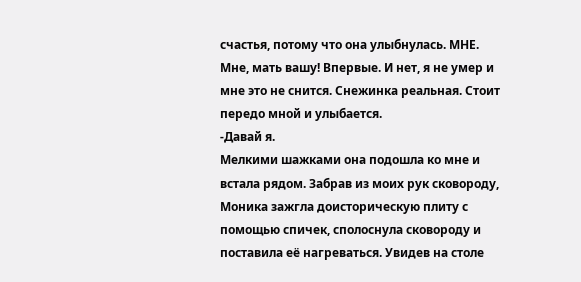счастья, потому что она улыбнулась. МНЕ. Мне, мать вашу! Впервые. И нет, я не умер и мне это не снится. Снежинка реальная. Стоит передо мной и улыбается.
-Давай я.
Мелкими шажками она подошла ко мне и встала рядом. Забрав из моих рук сковороду, Моника зажгла доисторическую плиту с помощью спичек, сполоснула сковороду и поставила её нагреваться. Увидев на столе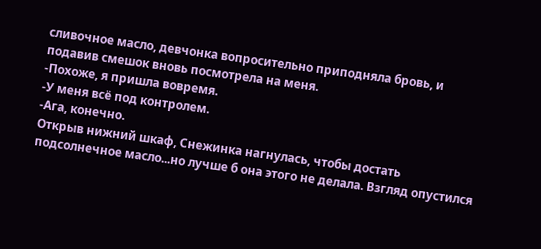сливочное масло, девчонка вопросительно приподняла бровь, и подавив смешок вновь посмотрела на меня.
-Похоже, я пришла вовремя.
-У меня всё под контролем.
-Ага, конечно.
Открыв нижний шкаф, Снежинка нагнулась, чтобы достать подсолнечное масло...но лучше б она этого не делала. Взгляд опустился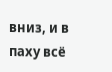вниз, и в паху всё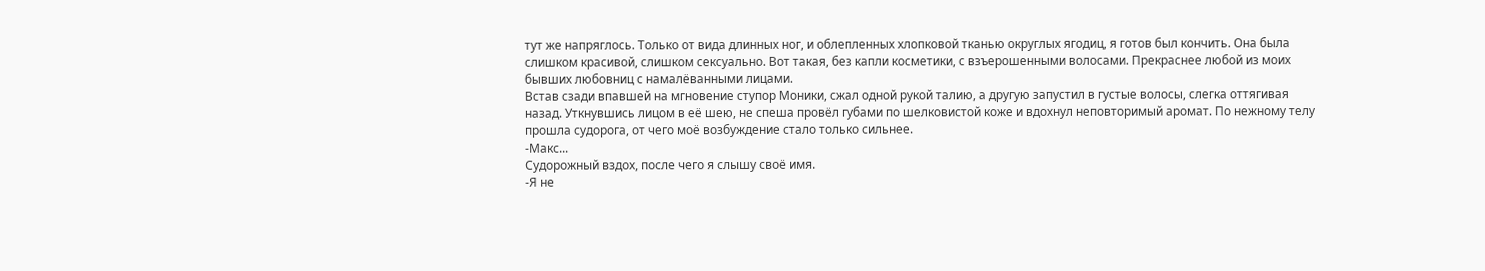тут же напряглось. Только от вида длинных ног, и облепленных хлопковой тканью округлых ягодиц, я готов был кончить. Она была слишком красивой, слишком сексуально. Вот такая, без капли косметики, с взъерошенными волосами. Прекраснее любой из моих бывших любовниц с намалёванными лицами.
Встав сзади впавшей на мгновение ступор Моники, сжал одной рукой талию, а другую запустил в густые волосы, слегка оттягивая назад. Уткнувшись лицом в её шею, не спеша провёл губами по шелковистой коже и вдохнул неповторимый аромат. По нежному телу прошла судорога, от чего моё возбуждение стало только сильнее.
-Макс...
Судорожный вздох, после чего я слышу своё имя.
-Я не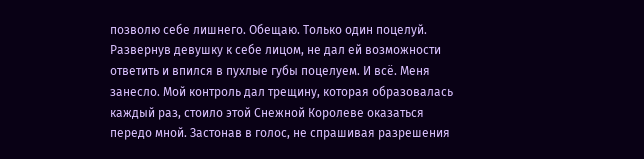позволю себе лишнего. Обещаю. Только один поцелуй.
Развернув девушку к себе лицом, не дал ей возможности ответить и впился в пухлые губы поцелуем. И всё. Меня занесло. Мой контроль дал трещину, которая образовалась каждый раз, стоило этой Снежной Королеве оказаться передо мной. Застонав в голос, не спрашивая разрешения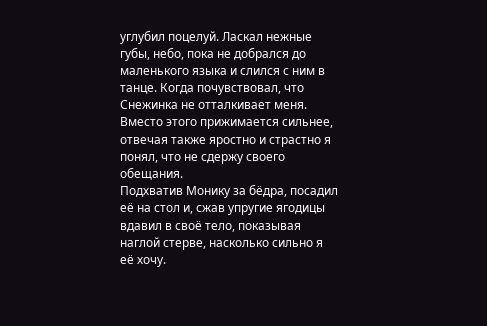углубил поцелуй. Ласкал нежные губы, небо, пока не добрался до маленького языка и слился с ним в танце. Когда почувствовал, что Снежинка не отталкивает меня. Вместо этого прижимается сильнее, отвечая также яростно и страстно я понял, что не сдержу своего обещания.
Подхватив Монику за бёдра, посадил её на стол и, сжав упругие ягодицы вдавил в своё тело, показывая наглой стерве, насколько сильно я её хочу.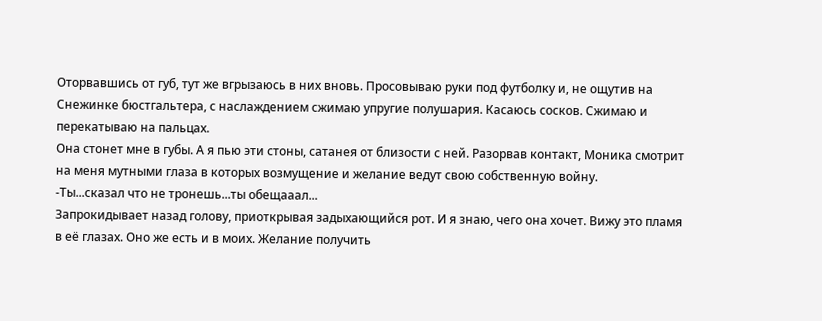Оторвавшись от губ, тут же вгрызаюсь в них вновь. Просовываю руки под футболку и, не ощутив на Снежинке бюстгальтера, с наслаждением сжимаю упругие полушария. Касаюсь сосков. Сжимаю и перекатываю на пальцах.
Она стонет мне в губы. А я пью эти стоны, сатанея от близости с ней. Разорвав контакт, Моника смотрит на меня мутными глаза в которых возмущение и желание ведут свою собственную войну.
-Ты...сказал что не тронешь...ты обещааал...
Запрокидывает назад голову, приоткрывая задыхающийся рот. И я знаю, чего она хочет. Вижу это пламя в её глазах. Оно же есть и в моих. Желание получить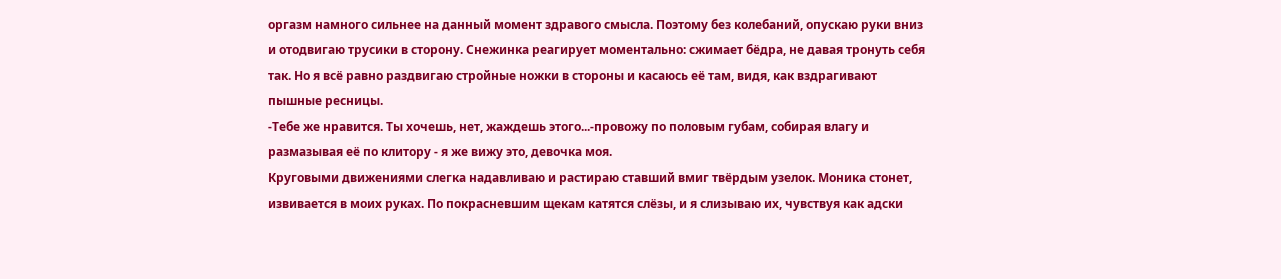оргазм намного сильнее на данный момент здравого смысла. Поэтому без колебаний, опускаю руки вниз и отодвигаю трусики в сторону. Снежинка реагирует моментально: сжимает бёдра, не давая тронуть себя так. Но я всё равно раздвигаю стройные ножки в стороны и касаюсь её там, видя, как вздрагивают пышные ресницы.
-Тебе же нравится. Ты хочешь, нет, жаждешь этого...-провожу по половым губам, собирая влагу и размазывая её по клитору - я же вижу это, девочка моя.
Круговыми движениями слегка надавливаю и растираю ставший вмиг твёрдым узелок. Моника стонет, извивается в моих руках. По покрасневшим щекам катятся слёзы, и я слизываю их, чувствуя как адски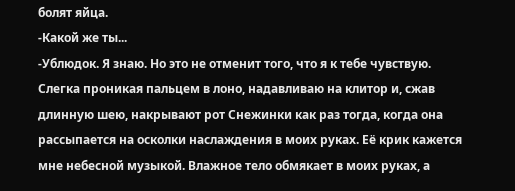болят яйца.
-Какой же ты...
-Ублюдок. Я знаю. Но это не отменит того, что я к тебе чувствую.
Слегка проникая пальцем в лоно, надавливаю на клитор и, сжав длинную шею, накрывают рот Снежинки как раз тогда, когда она рассыпается на осколки наслаждения в моих руках. Её крик кажется мне небесной музыкой. Влажное тело обмякает в моих руках, а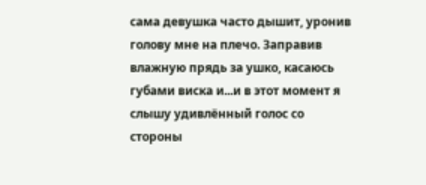сама девушка часто дышит, уронив голову мне на плечо. Заправив влажную прядь за ушко, касаюсь губами виска и...и в этот момент я слышу удивлённый голос со стороны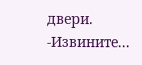двери.
-Извините...